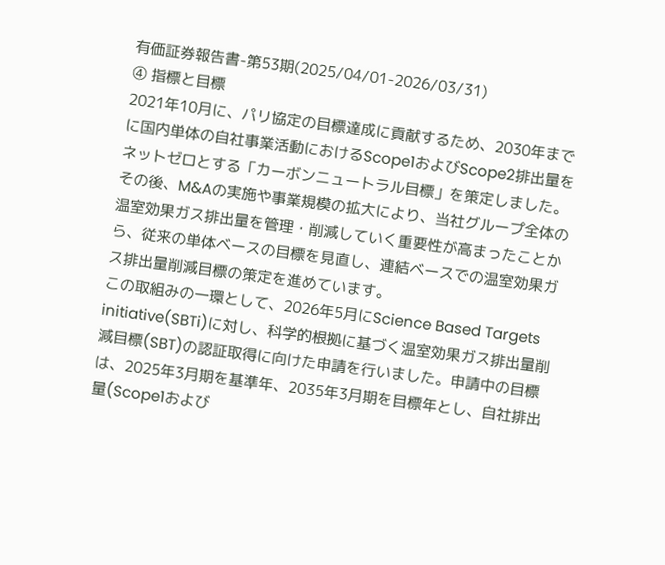有価証券報告書-第53期(2025/04/01-2026/03/31)
④ 指標と目標
2021年10月に、パリ協定の目標達成に貢献するため、2030年までに国内単体の自社事業活動におけるScope1およびScope2排出量をネットゼロとする「カーボンニュートラル目標」を策定しました。
その後、M&Aの実施や事業規模の拡大により、当社グループ全体の温室効果ガス排出量を管理・削減していく重要性が高まったことから、従来の単体ベースの目標を見直し、連結ベースでの温室効果ガス排出量削減目標の策定を進めています。
この取組みの一環として、2026年5月にScience Based Targets initiative(SBTi)に対し、科学的根拠に基づく温室効果ガス排出量削減目標(SBT)の認証取得に向けた申請を行いました。申請中の目標は、2025年3月期を基準年、2035年3月期を目標年とし、自社排出量(Scope1および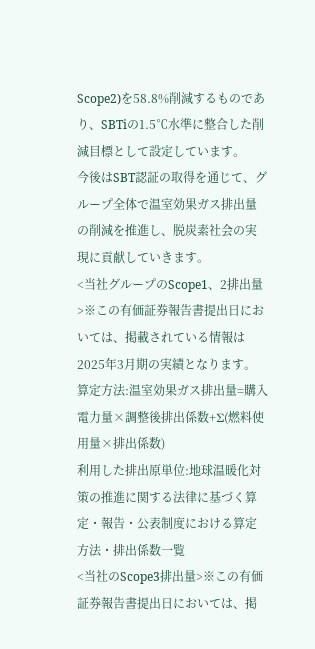Scope2)を58.8%削減するものであり、SBTiの1.5℃水準に整合した削減目標として設定しています。
今後はSBT認証の取得を通じて、グループ全体で温室効果ガス排出量の削減を推進し、脱炭素社会の実現に貢献していきます。
<当社グループのScope1、2排出量>※この有価証券報告書提出日においては、掲載されている情報は2025年3月期の実績となります。
算定方法:温室効果ガス排出量=購入電力量×調整後排出係数+Σ(燃料使用量×排出係数)
利用した排出原単位:地球温暖化対策の推進に関する法律に基づく算定・報告・公表制度における算定方法・排出係数一覧
<当社のScope3排出量>※この有価証券報告書提出日においては、掲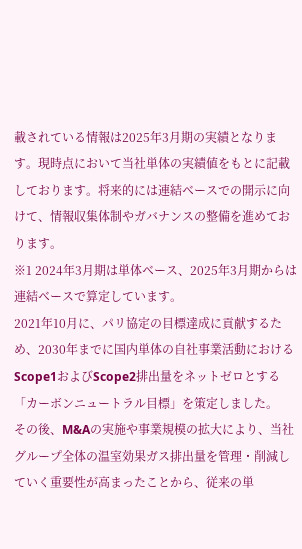載されている情報は2025年3月期の実績となります。現時点において当社単体の実績値をもとに記載しております。将来的には連結ベースでの開示に向けて、情報収集体制やガバナンスの整備を進めております。
※1 2024年3月期は単体ベース、2025年3月期からは連結ベースで算定しています。
2021年10月に、パリ協定の目標達成に貢献するため、2030年までに国内単体の自社事業活動におけるScope1およびScope2排出量をネットゼロとする「カーボンニュートラル目標」を策定しました。
その後、M&Aの実施や事業規模の拡大により、当社グループ全体の温室効果ガス排出量を管理・削減していく重要性が高まったことから、従来の単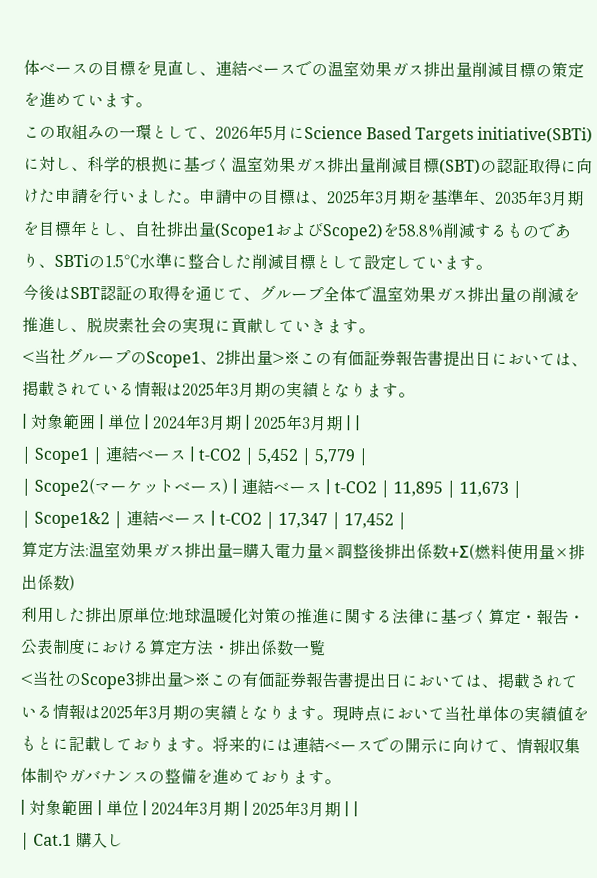体ベースの目標を見直し、連結ベースでの温室効果ガス排出量削減目標の策定を進めています。
この取組みの一環として、2026年5月にScience Based Targets initiative(SBTi)に対し、科学的根拠に基づく温室効果ガス排出量削減目標(SBT)の認証取得に向けた申請を行いました。申請中の目標は、2025年3月期を基準年、2035年3月期を目標年とし、自社排出量(Scope1およびScope2)を58.8%削減するものであり、SBTiの1.5℃水準に整合した削減目標として設定しています。
今後はSBT認証の取得を通じて、グループ全体で温室効果ガス排出量の削減を推進し、脱炭素社会の実現に貢献していきます。
<当社グループのScope1、2排出量>※この有価証券報告書提出日においては、掲載されている情報は2025年3月期の実績となります。
| 対象範囲 | 単位 | 2024年3月期 | 2025年3月期 | |
| Scope1 | 連結ベース | t-CO2 | 5,452 | 5,779 |
| Scope2(マーケットベース) | 連結ベース | t-CO2 | 11,895 | 11,673 |
| Scope1&2 | 連結ベース | t-CO2 | 17,347 | 17,452 |
算定方法:温室効果ガス排出量=購入電力量×調整後排出係数+Σ(燃料使用量×排出係数)
利用した排出原単位:地球温暖化対策の推進に関する法律に基づく算定・報告・公表制度における算定方法・排出係数一覧
<当社のScope3排出量>※この有価証券報告書提出日においては、掲載されている情報は2025年3月期の実績となります。現時点において当社単体の実績値をもとに記載しております。将来的には連結ベースでの開示に向けて、情報収集体制やガバナンスの整備を進めております。
| 対象範囲 | 単位 | 2024年3月期 | 2025年3月期 | |
| Cat.1 購入し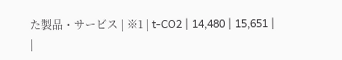た製品・サービス | ※1 | t-CO2 | 14,480 | 15,651 |
|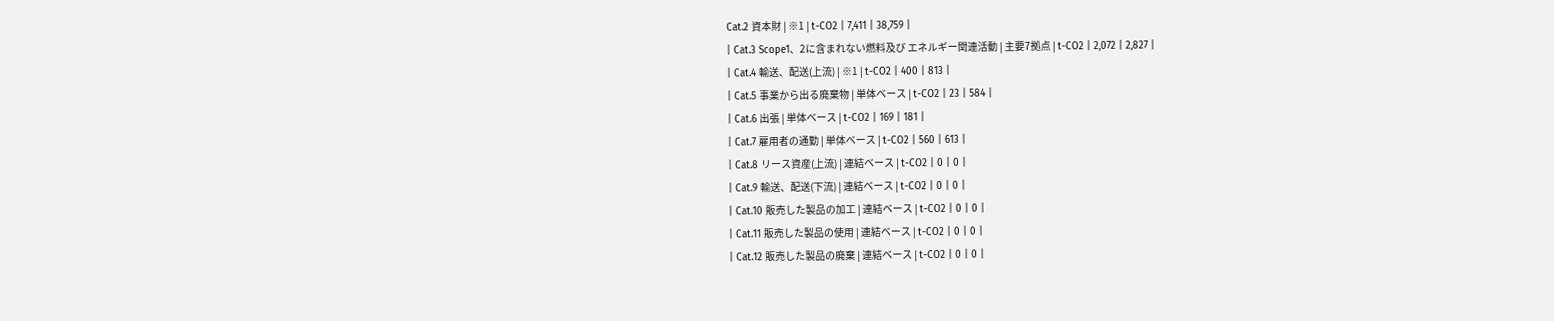Cat.2 資本財 | ※1 | t-CO2 | 7,411 | 38,759 |
| Cat.3 Scope1、2に含まれない燃料及び エネルギー関連活動 | 主要7拠点 | t-CO2 | 2,072 | 2,827 |
| Cat.4 輸送、配送(上流) | ※1 | t-CO2 | 400 | 813 |
| Cat.5 事業から出る廃棄物 | 単体ベース | t-CO2 | 23 | 584 |
| Cat.6 出張 | 単体ベース | t-CO2 | 169 | 181 |
| Cat.7 雇用者の通勤 | 単体ベース | t-CO2 | 560 | 613 |
| Cat.8 リース資産(上流) | 連結ベース | t-CO2 | 0 | 0 |
| Cat.9 輸送、配送(下流) | 連結ベース | t-CO2 | 0 | 0 |
| Cat.10 販売した製品の加工 | 連結ベース | t-CO2 | 0 | 0 |
| Cat.11 販売した製品の使用 | 連結ベース | t-CO2 | 0 | 0 |
| Cat.12 販売した製品の廃棄 | 連結ベース | t-CO2 | 0 | 0 |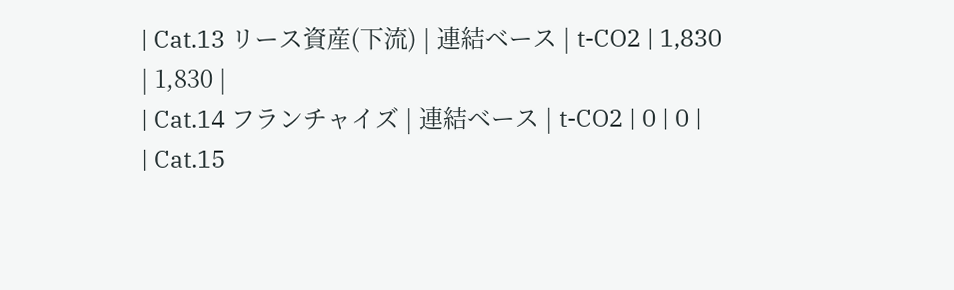| Cat.13 リース資産(下流) | 連結ベース | t-CO2 | 1,830 | 1,830 |
| Cat.14 フランチャイズ | 連結ベース | t-CO2 | 0 | 0 |
| Cat.15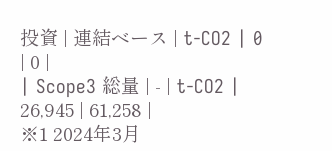投資 | 連結ベース | t-CO2 | 0 | 0 |
| Scope3 総量 | - | t-CO2 | 26,945 | 61,258 |
※1 2024年3月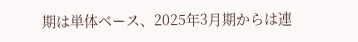期は単体ベース、2025年3月期からは連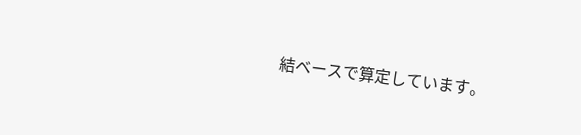結ベースで算定しています。